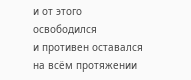и от этого освободился
и противен оставался на всём протяжении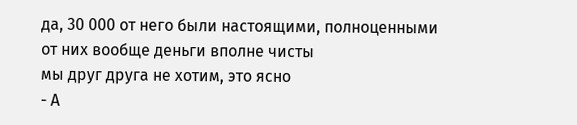да, 30 000 от него были настоящими, полноценными
от них вообще деньги вполне чисты
мы друг друга не хотим, это ясно
- А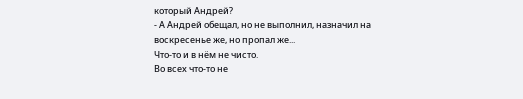который Андрей?
- А Андрей обещал, но не выполнил, назначил на воскресенье же, но пропал же...
Что-то и в нём не чисто.
Во всех что-то не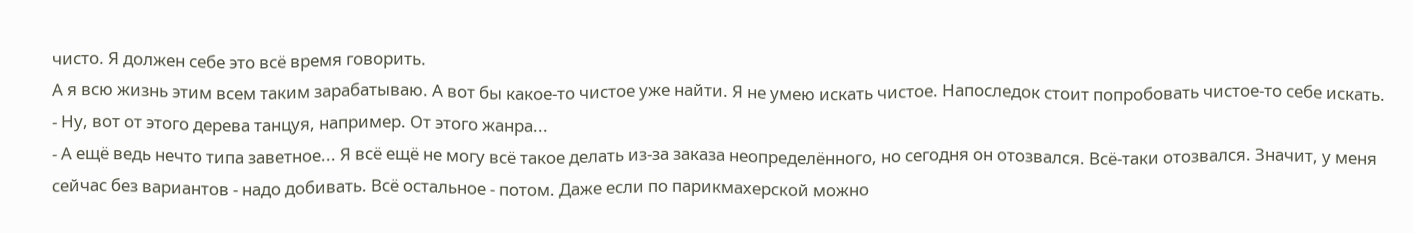чисто. Я должен себе это всё время говорить.
А я всю жизнь этим всем таким зарабатываю. А вот бы какое-то чистое уже найти. Я не умею искать чистое. Напоследок стоит попробовать чистое-то себе искать.
- Ну, вот от этого дерева танцуя, например. От этого жанра...
- А ещё ведь нечто типа заветное... Я всё ещё не могу всё такое делать из-за заказа неопределённого, но сегодня он отозвался. Всё-таки отозвался. Значит, у меня сейчас без вариантов - надо добивать. Всё остальное - потом. Даже если по парикмахерской можно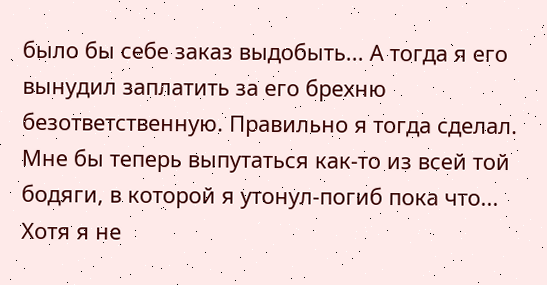было бы себе заказ выдобыть... А тогда я его вынудил заплатить за его брехню безответственную. Правильно я тогда сделал.
Мне бы теперь выпутаться как-то из всей той бодяги, в которой я утонул-погиб пока что...
Хотя я не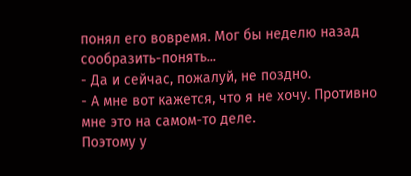понял его вовремя. Мог бы неделю назад сообразить-понять...
- Да и сейчас, пожалуй, не поздно.
- А мне вот кажется, что я не хочу. Противно мне это на самом-то деле.
Поэтому у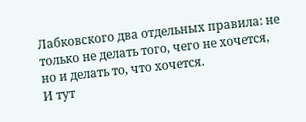Лабковского два отдельных правила: не только не делать того, чего не хочется, но и делать то, что хочется.
И тут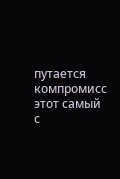путается компромисс этот самый с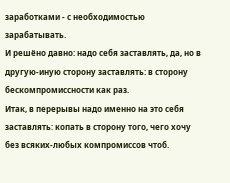заработками - с необходимостью зарабатывать.
И решёно давно: надо себя заставлять, да, но в другую-иную сторону заставлять: в сторону бескомпромиссности как раз.
Итак, в перерывы надо именно на это себя заставлять: копать в сторону того, чего хочу без всяких-любых компромиссов чтоб.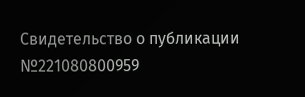Свидетельство о публикации №221080800959